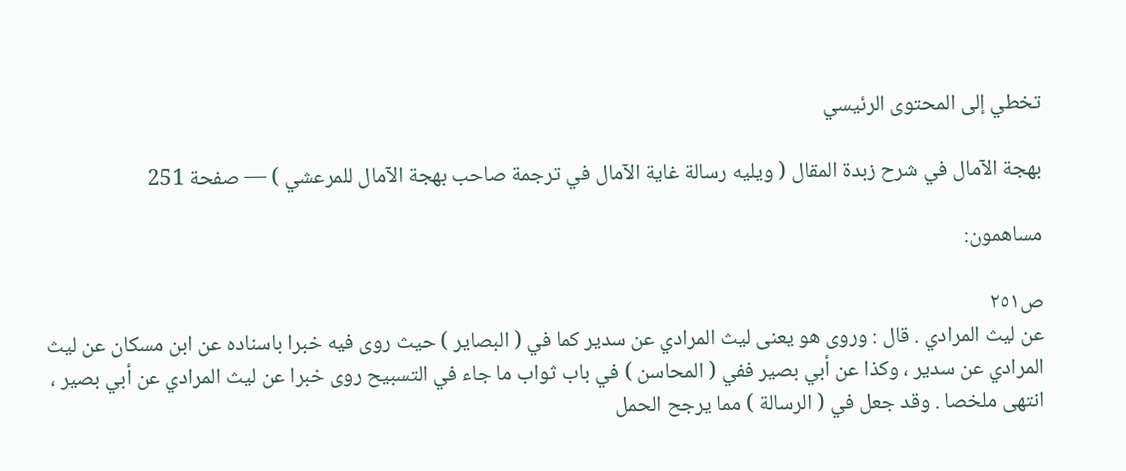تخطي إلى المحتوى الرئيسي

بهجة الآمال في شرح زبدة المقال ( ويليه رسالة غاية الآمال في ترجمة صاحب بهجة الآمال للمرعشي ) — صفحة 251

مساهمون:

ص٢٥١
عن ليث المرادي . قال : وروى هو يعنى ليث المرادي عن سدير كما في ( البصاير ) حيث روى فيه خبرا باسناده عن ابن مسكان عن ليث المرادي عن سدير ، وكذا عن أبي بصير ففي ( المحاسن ) في باب ثواب ما جاء في التسبيح روى خبرا عن ليث المرادي عن أبي بصير ، انتهى ملخصا . وقد جعل في ( الرسالة ) مما يرجح الحمل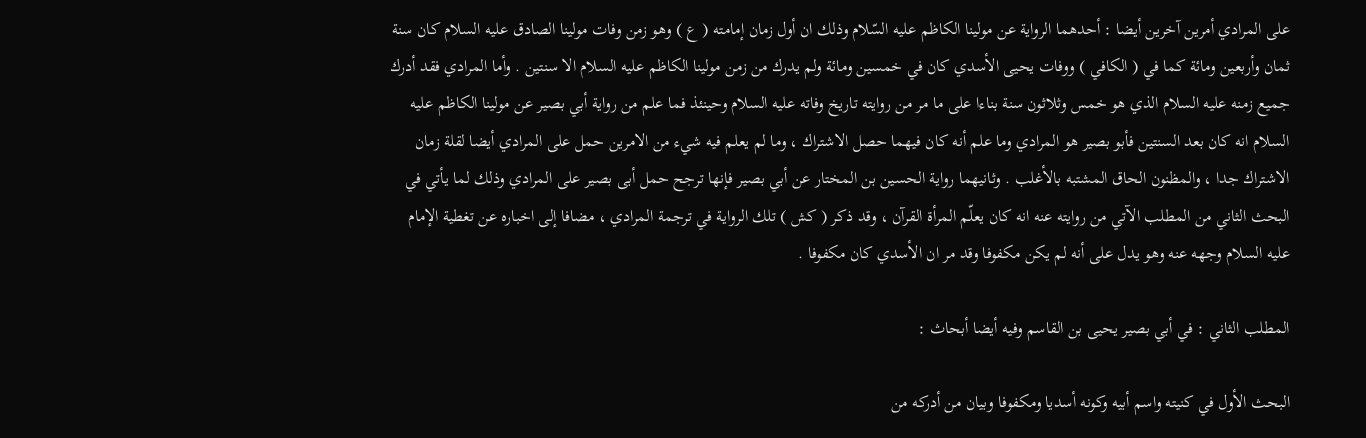على المرادي أمرين آخرين أيضا : أحدهما الرواية عن مولينا الكاظم عليه السّلام وذلك ان أول زمان إمامته ( ع ) وهو زمن وفات مولينا الصادق عليه السلام كان سنة ثمان وأربعين ومائة كما في ( الكافي ) ووفات يحيى الأسدي كان في خمسين ومائة ولم يدرك من زمن مولينا الكاظم عليه السلام الا سنتين . وأما المرادي فقد أدرك جميع زمنه عليه السلام الذي هو خمس وثلاثون سنة بناءا على ما مر من روايته تاريخ وفاته عليه السلام وحينئذ فما علم من رواية أبي بصير عن مولينا الكاظم عليه السلام انه كان بعد السنتين فأبو بصير هو المرادي وما علم أنه كان فيهما حصل الاشتراك ، وما لم يعلم فيه شيء من الامرين حمل على المرادي أيضا لقلة زمان الاشتراك جدا ، والمظنون الحاق المشتبه بالأغلب . وثانيهما رواية الحسين بن المختار عن أبي بصير فإنها ترجح حمل أبى بصير على المرادي وذلك لما يأتي في البحث الثاني من المطلب الآتي من روايته عنه انه كان يعلّم المرأة القرآن ، وقد ذكر ( كش ) تلك الرواية في ترجمة المرادي ، مضافا إلى اخباره عن تغطية الإمام عليه السلام وجهه عنه وهو يدل على أنه لم يكن مكفوفا وقد مر ان الأسدي كان مكفوفا .

المطلب الثاني : في أبي بصير يحيى بن القاسم وفيه أيضا أبحاث :

البحث الأول في كنيته واسم أبيه وكونه أسديا ومكفوفا وبيان من أدركه من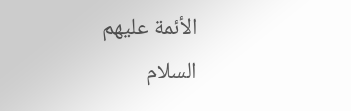الأئمة عليهم السلام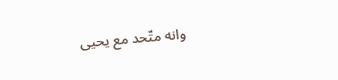وانه متّحد مع يحيى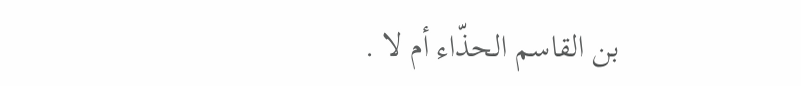بن القاسم الحذّاء أم لا .